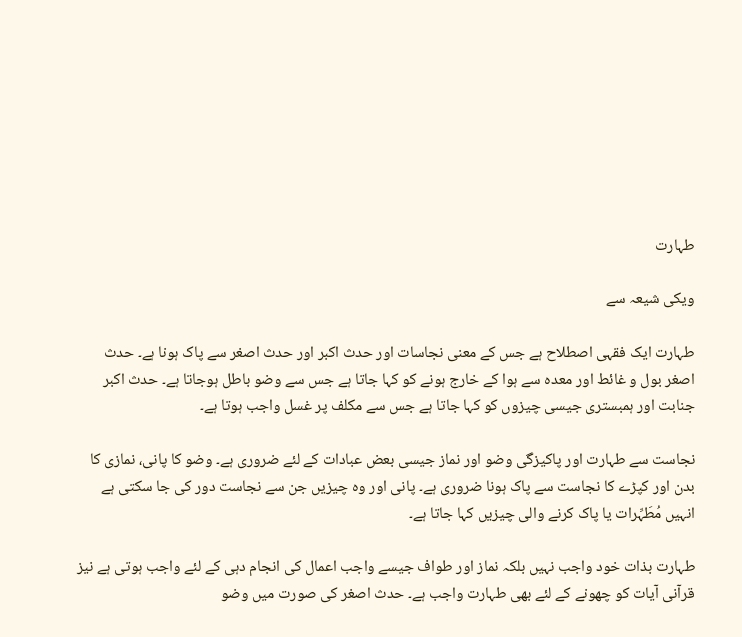طہارت

ویکی شیعہ سے

طہارت ایک فقہی اصطلاح ہے جس کے معنی نجاسات اور حدث اکبر اور حدث اصغر سے پاک ہونا ہے۔ حدث اصغر بول و غائط اور معدہ سے ہوا کے خارج ہونے کو کہا جاتا ہے جس سے وضو باطل ہوجاتا ہے۔ حدث اکبر جنابت اور ہمبستری جیسی چیزوں کو کہا جاتا ہے جس سے مکلف پر غسل واجب ہوتا ہے۔

نجاست سے طہارت اور پاکیزگی وضو اور نماز جیسی بعض عبادات کے لئے ضروری ہے۔ وضو کا پانی، نمازی کا بدن اور کپڑے کا نجاست سے پاک ہونا ضروری ہے۔ پانی اور وہ چیزیں جن سے نجاست دور کی جا سکتی ہے انہیں مُطَہِّرات یا پاک‌ کرنے والی چیزیں کہا جاتا ہے۔

طہارت بذات خود واجب نہیں بلکہ نماز اور طواف جیسے واجب اعمال کی انجام دہی کے لئے واجب ہوتی ہے نیز قرآنی آیات کو چھونے کے لئے بھی طہارت واجب ہے۔ حدث اصغر کی صورت میں وضو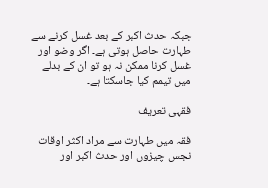جبکہ حدث اکبر کے بعد غسل کرنے سے طہارت حاصل ہوتی ہے۔ اگر وضو اور غسل کرنا ممکن نہ ہو تو ان کے بدلے میں تیمم کیا جاسکتا ہے۔

فقہی تعریف

فقہ میں طہارت سے مراد اکثر اوقات نجس چیزوں اور حدث اکبر اور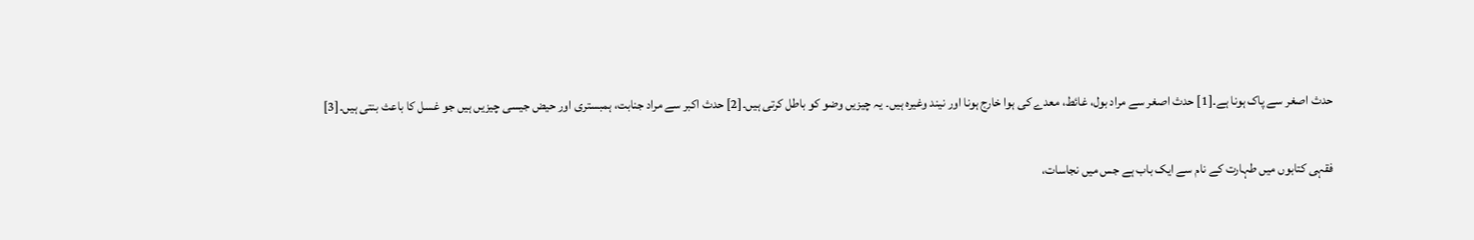حدث اصغر سے پاک ہونا ہے۔[1] حدث اصغر سے مراد بول، غائط، معدے کی ہوا خارج ہونا اور نیند وغیرہ ہیں۔ یہ چیزیں وضو کو باطل کرتی ہیں۔[2] حدث اکبر سے مراد جنابت، ہمبستری اور حیض جیسی چیزیں ہیں جو غسل کا باعث بنتی ہیں۔[3]

فقہی کتابوں میں طہارت کے نام سے ایک باب ہے جس میں نجاسات،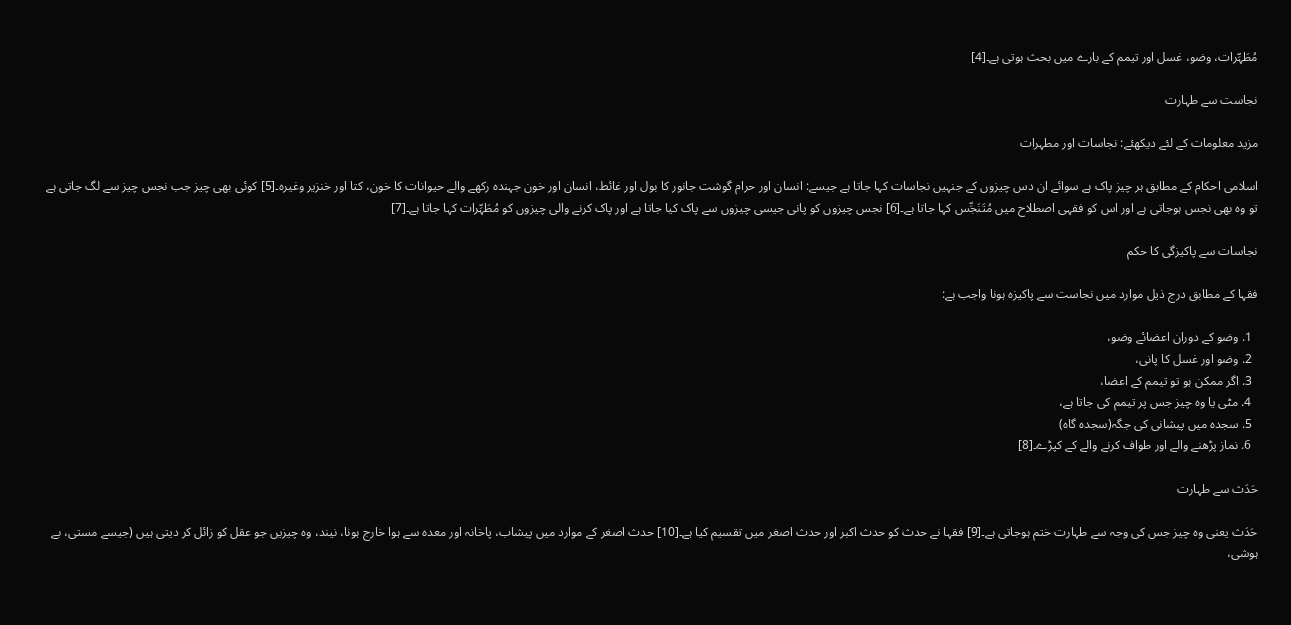مُطَہِّرات، وضو، غسل اور تیمم کے بارے میں بحث ہوتی ہے۔[4]

نجاست سے طہارت

مزید معلومات کے لئے دیکھئے: نجاسات اور مطہرات

اسلامی احکام کے مطابق ہر چیز پاک ہے سوائے ان دس چیزوں کے جنہیں نجاسات کہا جاتا ہے جیسے: انسان اور حرام گوشت جانور کا بول اور غائط، انسان اور خون جہندہ رکھے والے حیوانات کا خون، کتا اور خنزیر وغیرہ۔[5] کوئی بھی چیز جب نجس چیز سے لگ جاتی ہے تو وہ بھی نجس ہوجاتی ہے اور اس کو فقہی اصطلاح میں مُتَنَجِّس کہا جاتا ہے۔[6] نجس چیزوں کو پانی جیسی چیزوں سے پاک کیا جاتا ہے اور پاک کرنے والی چیزوں کو مُطَہِّرات کہا جاتا ہے۔[7]

نجاسات سے پاکیزگی کا حکم

فقہا کے مطابق درج ذیل موارد میں نجاست سے پاکیزہ ہونا واجب ہے:

  1. وضو کے دوران اعضائے وضو،
  2. وضو اور غسل کا پانی،
  3. اگر ممکن ہو تو تیمم کے اعضا،
  4. مٹی یا وہ چیز جس پر تیمم کی جاتا ہے،
  5. سجدہ میں پیشانی کی جگہ(سجدہ گاہ)
  6. نماز پڑھنے والے اور طواف کرنے والے کے کپڑے۔[8]

حَدَث سے طہارت

حَدَث یعنی وہ چیز جس کی وجہ سے طہارت ختم ہوجاتی ہے۔[9] فقہا نے حدث کو حدث اکبر اور حدث اصغر میں تقسیم کیا ہے۔[10] حدث اصغر کے موارد میں پیشاب، پاخانہ اور معدہ سے ہوا خارج ہونا، نیند، وہ چیزیں جو عقل کو زائل کر دیتی ہیں (جیسے مستی، بے ہوشی،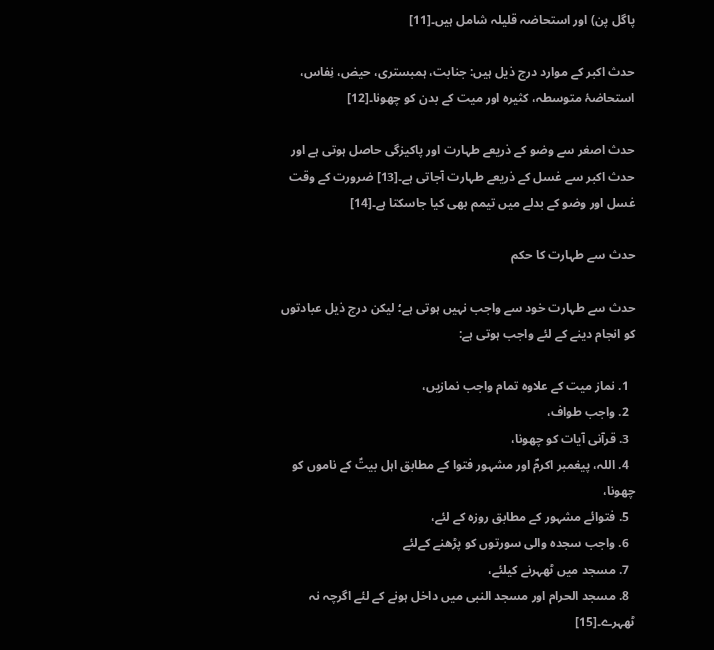پاگل پن) اور استحاضہ قلیلہ شامل ہیں۔[11]

حدث اکبر کے موارد درج ذیل ہیں: جنابت، ہمبستری، حیض، نِفاس، استحاضۂ متوسطہ، کثیرہ اور میت کے بدن کو چھونا۔[12]

حدث اصغر سے وضو کے ذریعے طہارت اور پاکیزگی حاصل ہوتی ہے اور حدث اکبر سے غسل کے ذریعے طہارت آجاتی ہے۔[13] ضرورت کے وقت غسل اور وضو کے بدلے میں تیمم بھی کیا جاسکتا ہے۔[14]

حدث سے طہارت کا حکم

حدث سے طہارت خود سے واجب نہیں ہوتی ہے؛ لیکن درج ذیل عبادتوں کو انجام دینے کے لئے واجب ہوتی ہے:

  1. نماز میت کے علاوہ تمام واجب نمازیں،
  2. واجب طواف،
  3. قرآنی آیات کو چھونا،
  4. اللہ، پیغمبر اکرمؐ اور مشہور فتوا کے مطابق اہل بیتؑ کے ناموں کو چھونا،
  5. فتوائے مشہور کے مطابق روزہ کے لئے،
  6. واجب سجدہ والی سورتوں کو پڑھنے کےلئے
  7. مسجد میں ٹھہرنے کیلئے،
  8. مسجد الحرام اور مسجد النبی میں داخل ہونے کے لئے اگرچہ نہ ٹھہرے۔[15]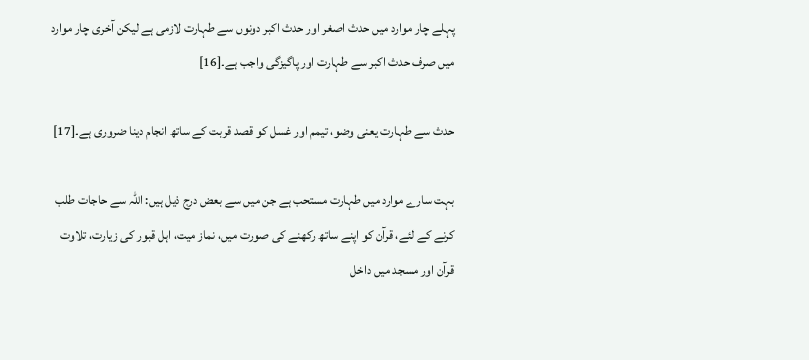پہلے چار موارد میں حدث اصغر اور حدث اکبر دونوں سے طہارت لازمی ہے لیکن آخری چار موارد میں صرف حدث اکبر سے طہارت اور پاگیزگی واجب ہے۔[16]

حدث سے طہارت یعنی وضو، تیمم اور غسل کو قصد قربت کے ساتھ انجام دینا ضروری ہے۔[17]

بہت سارے موارد میں طہارت مستحب ہے جن میں سے بعض درج ذیل ہیں: اللہ سے حاجات طلب کرنے کے لئے، قرآن کو اپنے ساتھ رکھنے کی صورت میں، نماز میت، اہل قبور کی زیارت، تلاوت قرآن اور مسجد میں داخل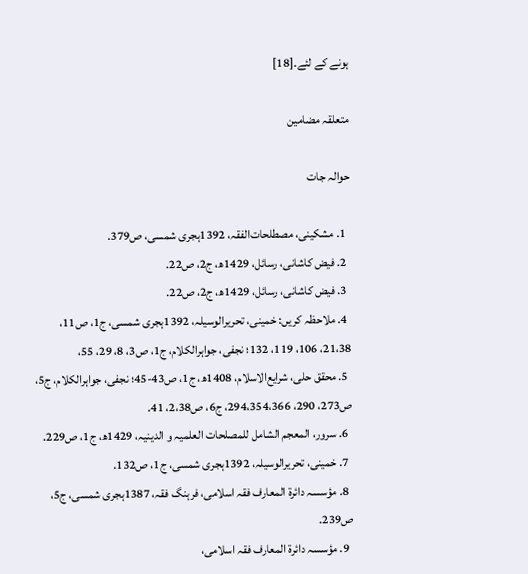ہونے کے لئے۔[18]

متعلقہ مضامین

حوالہ جات

  1. مشکینی، مصطلحات‌الفقہ، 1392ہجری شمسی، ص379.
  2. فیض کاشانی، رسائل، 1429ھ، ج2، ص22.
  3. فیض کاشانی، رسائل، 1429ھ، ج2، ص22.
  4. ملاحظہ کریں: خمینی، تحریرالوسیلہ، 1392ہجری شمسی، ج1، ص11، 21،38، 106، 119، 132؛ نجفی، جواہرالکلام، ج1، ص3، 8، 29، 55،
  5. محقق حلی، شرایع‌الاسلام، 1408ھ، ج1، ص43-45؛ نجفی، جواہرالکلام، ج5، ص273، 290، 294،354،366، ج6، ص2،38، 41.
  6. سرور، المعجم الشامل للمصلحات العلمیہ و الدینیہ، 1429ھ، ج1، ص229.
  7. خمینی، تحریرالوسیلہ، 1392ہجری شمسی، ج1، ص132.
  8. مؤسسہ دائرۃ المعارف فقہ اسلامی، فرہنگ فقہ، 1387ہجری شمسی، ج5، ص239.
  9. مؤسسہ دائرۃ المعارف فقہ اسلامی،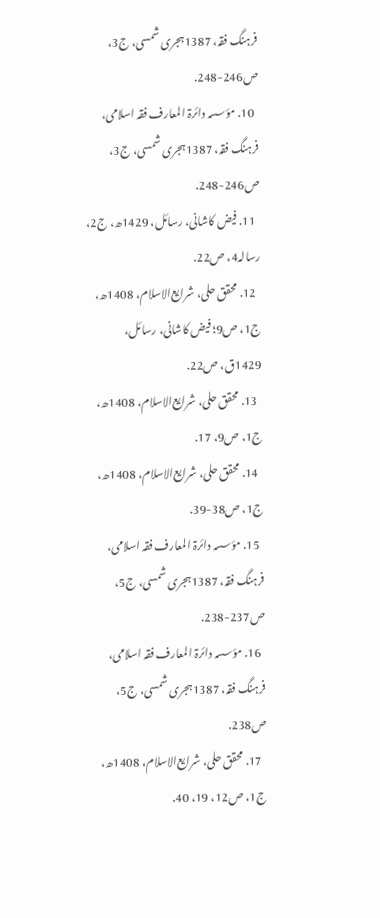فرہنگ فقہ، 1387ہجری شمسی، ج3، ص246-248.
  10. مؤسسہ دائرۃ المعارف فقہ اسلامی، فرہنگ فقہ، 1387ہجری شمسی، ج3، ص246-248.
  11. فیض کاشانی، رسائل، 1429ھ، ج2، رسالہ4، ص22.
  12. محقق حلی، شرایع‌الاسلام، 1408ھ، ج1، ص9؛ فیض کاشانی، رسائل، 1429ق، ص22.
  13. محقق حلی، شرایع‌الاسلام، 1408ھ، ج1، ص9، 17.
  14. محقق حلی، شرایع‌الاسلام، 1408ھ، ج1، ص38-39.
  15. مؤسسہ دائرۃ المعارف فقہ اسلامی، فرہنگ فقہ، 1387ہجری شمسی، ج5، ص237-238.
  16. مؤسسہ دائرۃ المعارف فقہ اسلامی، فرہنگ فقہ، 1387ہجری شمسی، ج5، ص238.
  17. محقق حلی، شرایع‌الاسلام، 1408ھ، ج1، ص12، 19، 40.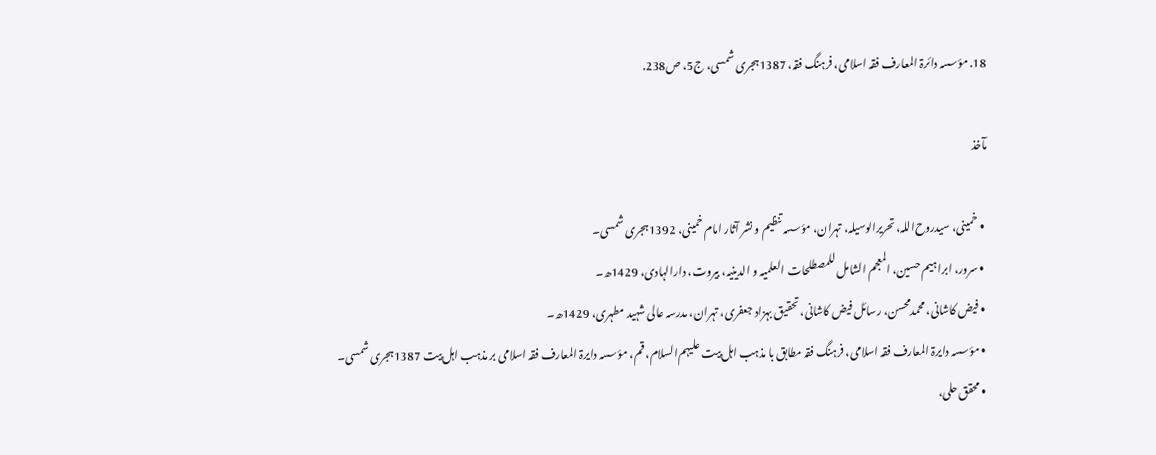18. مؤسسہ دائرۃ المعارف فقہ اسلامی، فرہنگ فقہ، 1387ہجری شمسی، ج5، ص238.

مآخذ

  • خمینی، سیدروح‌اللہ، تحریرالوسیلہ، تہران، مؤسسہ تنظیم و نشر آثار امام خمینی، 1392ہجری شمسی۔
  • سرور، ابراہیم حسین، المعجم الشامل للمصطلحات العلمیہ و الدینیہ، بیروت، دارالہادی، 1429ھ۔
  • فیض کاشانی، محمدمحسن، رسائل فیض کاشانی، تحقیق بہزاد جعفری، تہران، مدرسہ عالی شہید مطہری، 1429ھ۔
  • مؤسسہ دایرۃ المعارف فقہ اسلامی، فرہنگ فقہ مطابق با مذہب اہل‌بیت علیہم‌السلام، قم، مؤسسہ دایرۃ المعارف فقہ اسلامی بر مذہب اہل‌بیت 1387ہجری شمسی۔
  • محقق حلی،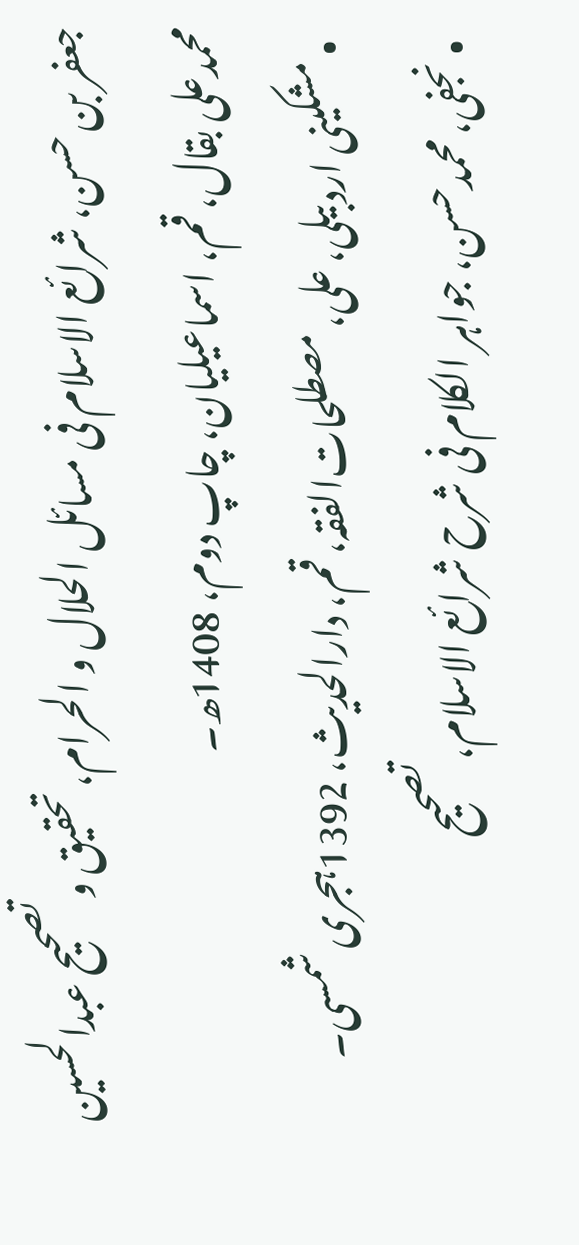جعفر بن حسن، شرائع الاسلام فی مسائل الحلال و الحرام، تحقیق و تصحیح عبدالحسین محمدعلی بقال، قم، اسماعیلیان، چاپ دوم، 1408ھ۔
  • مشکینی اردبیلی، علی، مصطلحات‌الفقہ، قم، دارالحدیث، 1392ہجری شمسی۔
  • نجفی، محمدحسن، جواہر الکلام فی شرح شرائع الاسلام، تصحیح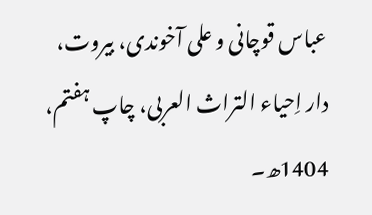عباس قوچانی و علی آخوندی، بیروت، دار اِحیاء التراث العربی، چاپ ہفتم، 1404ھ۔